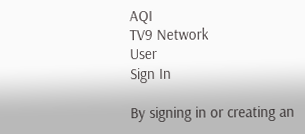AQI
TV9 Network
User
Sign In

By signing in or creating an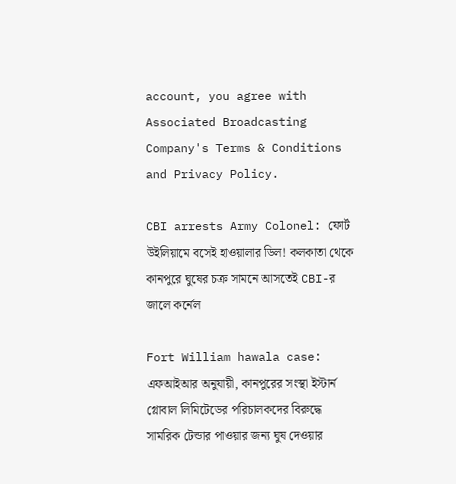account, you agree with Associated Broadcasting Company's Terms & Conditions and Privacy Policy.

CBI arrests Army Colonel: ফোর্ট উইলিয়ামে বসেই হাওয়ালার ডিল! কলকাতা থেকে কানপুরে ঘুষের চক্র সামনে আসতেই CBI-র জালে কর্নেল

Fort William hawala case: এফআইআর অনুযায়ী, কানপুরের সংস্থা ইস্টার্ন গ্লোবাল লিমিটেডের পরিচালকদের বিরুদ্ধে সামরিক টেন্ডার পাওয়ার জন্য ঘুষ দেওয়ার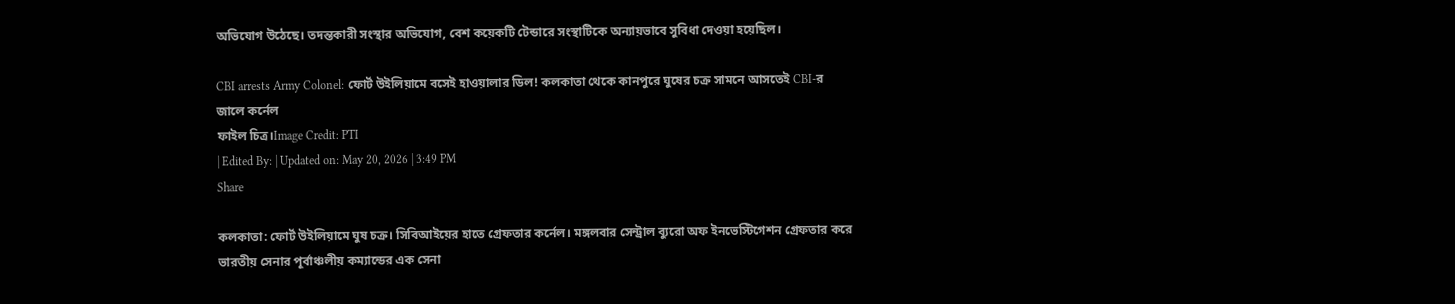অভিযোগ উঠেছে। তদন্তকারী সংস্থার অভিযোগ, বেশ কয়েকটি টেন্ডারে সংস্থাটিকে অন্যায়ভাবে সুবিধা দেওয়া হয়েছিল।

CBI arrests Army Colonel: ফোর্ট উইলিয়ামে বসেই হাওয়ালার ডিল! কলকাতা থেকে কানপুরে ঘুষের চক্র সামনে আসতেই CBI-র জালে কর্নেল
ফাইল চিত্র।Image Credit: PTI
| Edited By: | Updated on: May 20, 2026 | 3:49 PM
Share

কলকাতা: ফোর্ট উইলিয়ামে ঘুষ চক্র। সিবিআইয়ের হাতে গ্রেফতার কর্নেল। মঙ্গলবার সেন্ট্রাল ব্যুরো অফ ইনভেস্টিগেশন গ্রেফতার করে ভারতীয় সেনার পূর্বাঞ্চলীয় কম্যান্ডের এক সেনা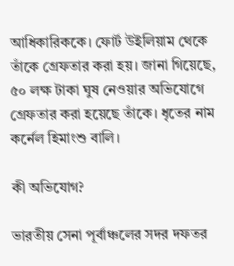আধিকারিককে। ফোর্ট উইলিয়াম থেকে তাঁকে গ্রেফতার করা হয়। জানা গিয়েছে, ৫০ লক্ষ টাকা ঘুষ নেওয়ার অভিযোগে গ্রেফতার করা হয়েছে তাঁকে। ধৃতের নাম কর্নেল হিমাংশু বালি।

কী অভিযোগ?

ভারতীয় সেনা পূর্বাঞ্চলের সদর দফতর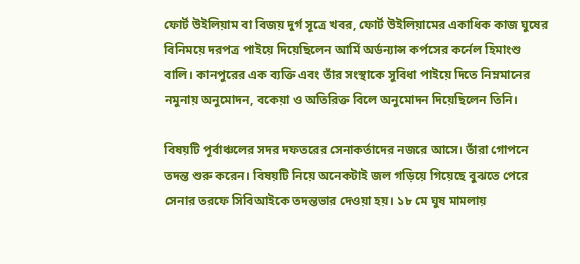ফোর্ট উইলিয়াম বা বিজয় দুর্গ সূত্রে খবর, ফোর্ট উইলিয়ামের একাধিক কাজ ঘুষের বিনিময়ে দরপত্র পাইয়ে দিয়েছিলেন আর্মি অর্ডন্যান্স কর্পসের কর্নেল হিমাংশু বালি। কানপুরের এক ব্যক্তি এবং তাঁর সংস্থাকে সুবিধা পাইয়ে দিতে নিম্নমানের নমুনায় অনুমোদন, বকেয়া ও অতিরিক্ত বিলে অনুমোদন দিয়েছিলেন তিনি।

বিষয়টি পূর্বাঞ্চলের সদর দফতরের সেনাকর্তাদের নজরে আসে। তাঁরা গোপনে তদন্ত শুরু করেন। বিষয়টি নিয়ে অনেকটাই জল গড়িয়ে গিয়েছে বুঝতে পেরে সেনার তরফে সিবিআইকে তদন্তভার দেওয়া হয়। ১৮ মে ঘুষ মামলায়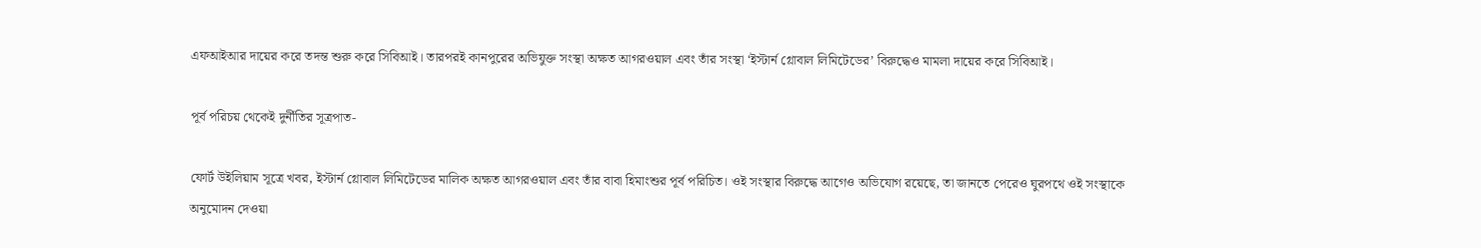এফআইআর দায়ের করে তদন্ত শুরু করে সিবিআই। তারপরই কানপুরের অভিযুক্ত সংস্থা অক্ষত আগরওয়াল এবং তাঁর সংস্থা ‘ইস্টার্ন গ্লোবাল লিমিটেডের’ বিরুদ্ধেও মামলা দায়ের করে সিবিআই।

পূর্ব পরিচয় থেকেই দুর্নীতির সূত্রপাত-

ফোর্ট উইলিয়াম সূত্রে খবর, ইস্টার্ন গ্লোবাল লিমিটেডের মালিক অক্ষত আগরওয়াল এবং তাঁর বাবা হিমাংশুর পূর্ব পরিচিত। ওই সংস্থার বিরুদ্ধে আগেও অভিযোগ রয়েছে, তা জানতে পেরেও ঘুরপথে ওই সংস্থাকে অনুমোদন দেওয়া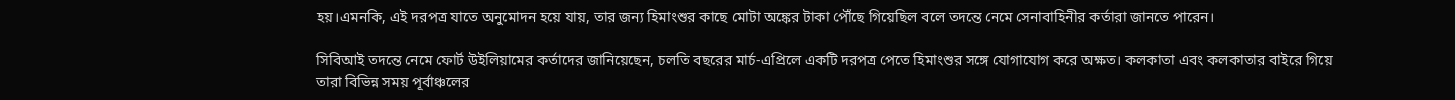হয়।এমনকি, এই দরপত্র যাতে অনুমোদন হয়ে যায়, তার জন্য হিমাংশুর কাছে মোটা অঙ্কের টাকা পৌঁছে গিয়েছিল বলে তদন্তে নেমে সেনাবাহিনীর কর্তারা জানতে পারেন।

সিবিআই তদন্তে নেমে ফোর্ট উইলিয়ামের কর্তাদের জানিয়েছেন, চলতি বছরের মার্চ-এপ্রিলে একটি দরপত্র পেতে হিমাংশুর সঙ্গে যোগাযোগ করে অক্ষত। কলকাতা এবং কলকাতার বাইরে গিয়ে তারা বিভিন্ন সময় পূর্বাঞ্চলের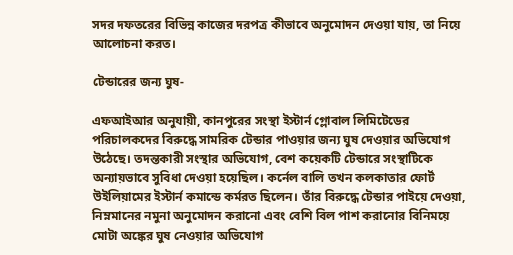সদর দফতরের বিভিন্ন কাজের দরপত্র কীভাবে অনুমোদন দেওয়া যায়, তা নিয়ে আলোচনা করত।

টেন্ডারের জন্য ঘুষ-

এফআইআর অনুযায়ী, কানপুরের সংস্থা ইস্টার্ন গ্লোবাল লিমিটেডের পরিচালকদের বিরুদ্ধে সামরিক টেন্ডার পাওয়ার জন্য ঘুষ দেওয়ার অভিযোগ উঠেছে। তদন্তকারী সংস্থার অভিযোগ, বেশ কয়েকটি টেন্ডারে সংস্থাটিকে অন্যায়ভাবে সুবিধা দেওয়া হয়েছিল। কর্নেল বালি তখন কলকাতার ফোর্ট উইলিয়ামের ইস্টার্ন কমান্ডে কর্মরত ছিলেন। তাঁর বিরুদ্ধে টেন্ডার পাইয়ে দেওয়া, নিম্নমানের নমুনা অনুমোদন করানো এবং বেশি বিল পাশ করানোর বিনিময়ে মোটা অঙ্কের ঘুষ নেওয়ার অভিযোগ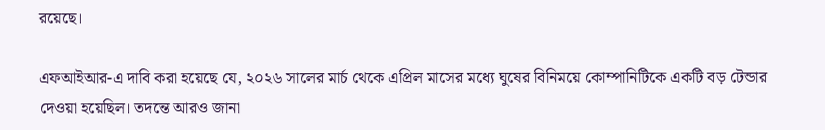রয়েছে।

এফআইআর-এ দাবি করা হয়েছে যে, ২০২৬ সালের মার্চ থেকে এপ্রিল মাসের মধ্যে ঘুষের বিনিময়ে কোম্পানিটিকে একটি বড় টেন্ডার দেওয়া হয়েছিল। তদন্তে আরও জানা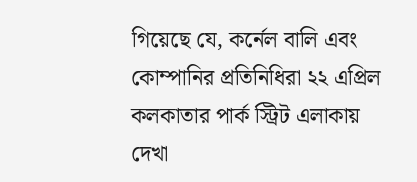গিয়েছে যে, কর্নেল বালি এবং কোম্পানির প্রতিনিধিরা ২২ এপ্রিল কলকাতার পার্ক স্ট্রিট এলাকায় দেখা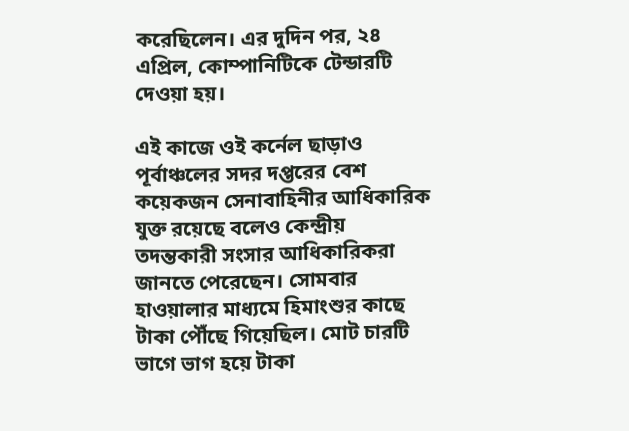করেছিলেন। এর দুদিন পর, ২৪ এপ্রিল, কোম্পানিটিকে টেন্ডারটি দেওয়া হয়।

এই কাজে ওই কর্নেল ছাড়াও পূর্বাঞ্চলের সদর দপ্তরের বেশ কয়েকজন সেনাবাহিনীর আধিকারিক যুক্ত রয়েছে বলেও কেন্দ্রীয় তদন্তকারী সংসার আধিকারিকরা জানতে পেরেছেন। সোমবার হাওয়ালার মাধ্যমে হিমাংশুর কাছে টাকা পৌঁছে গিয়েছিল। মোট চারটি ভাগে ভাগ হয়ে টাকা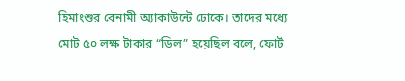হিমাংশুর বেনামী অ্যাকাউন্টে ঢোকে। তাদের মধ্যে মোট ৫০ লক্ষ টাকার “ডিল” হয়েছিল বলে, ফোর্ট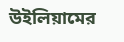উইলিয়ামের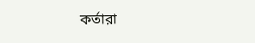কর্তারা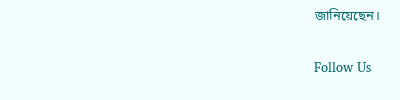জানিয়েছেন।

Follow Us